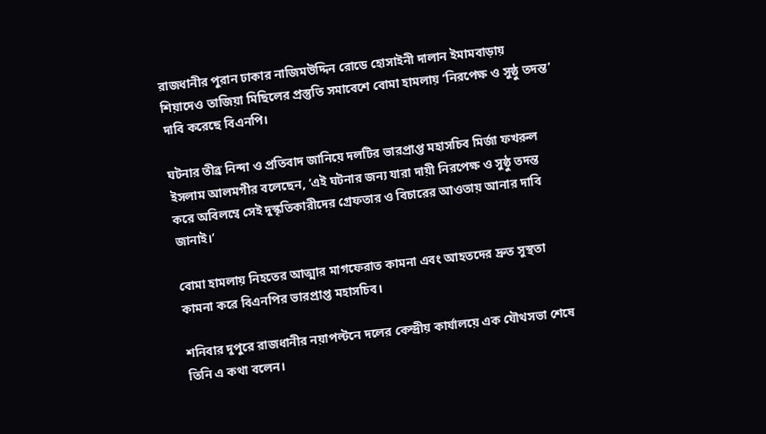রাজধানীর পুরান ঢাকার নাজিমউদ্দিন রোডে হোসাইনী দালান ইমামবাড়ায় শিয়াদেও তাজিয়া মিছিলের প্রস্তুতি সমাবেশে বোমা হামলায় ‘নিরপেক্ষ ও সুষ্ঠু তদন্ত’ দাবি করেছে বিএনপি।

ঘটনার তীব্র নিন্দা ও প্রতিবাদ জানিয়ে দলটির ভারপ্রাপ্ত মহাসচিব মির্জা ফখরুল ইসলাম আলমগীর বলেছেন, ‘এই ঘটনার জন্য যারা দায়ী নিরপেক্ষ ও সুষ্ঠু তদন্ত করে অবিলম্বে সেই দুস্কৃতিকারীদের গ্রেফতার ও বিচারের আওতায় আনার দাবি জানাই।’

বোমা হামলায় নিহতের আত্মার মাগফেরাত কামনা এবং আহতদের দ্রুত সুস্থতা কামনা করে বিএনপির ভারপ্রাপ্ত মহাসচিব।

শনিবার দুপুরে রাজধানীর নয়াপল্টনে দলের কেন্দ্রীয় কার্যালয়ে এক যৌথসভা শেষে তিনি এ কথা বলেন।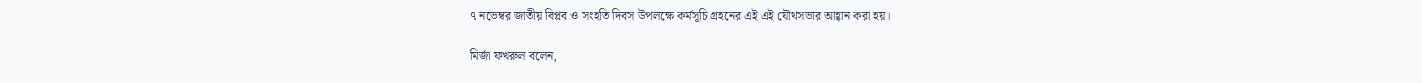৭ নভেম্বর জাতীয় বিপ্লব ও সংহতি দিবস উপলক্ষে কর্মসূচি গ্রহনের এই এই যৌথসভার আহ্বান করা হয়।

মির্জা ফখরুল বলেন,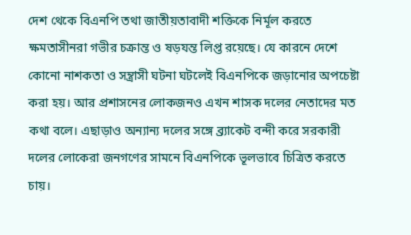দেশ থেকে বিএনপি তথা জাতীয়তাবাদী শক্তিকে নির্মূল করতে ক্ষমতাসীনরা গভীর চক্রান্ত ও ষড়যন্ত লিপ্ত রয়েছে। যে কারনে দেশে কোনো নাশকতা ও সন্ত্রাসী ঘটনা ঘটলেই বিএনপিকে জড়ানোর অপচেষ্টা করা হয়। আর প্রশাসনের লোকজনও এখন শাসক দলের নেতাদের মত কথা বলে। এছাড়াও অন্যান্য দলের সঙ্গে ব্র্যাকেট বন্দী করে সরকারী দলের লোকেরা জনগণের সামনে বিএনপিকে ভূলভাবে চিত্রিত করতে চায়।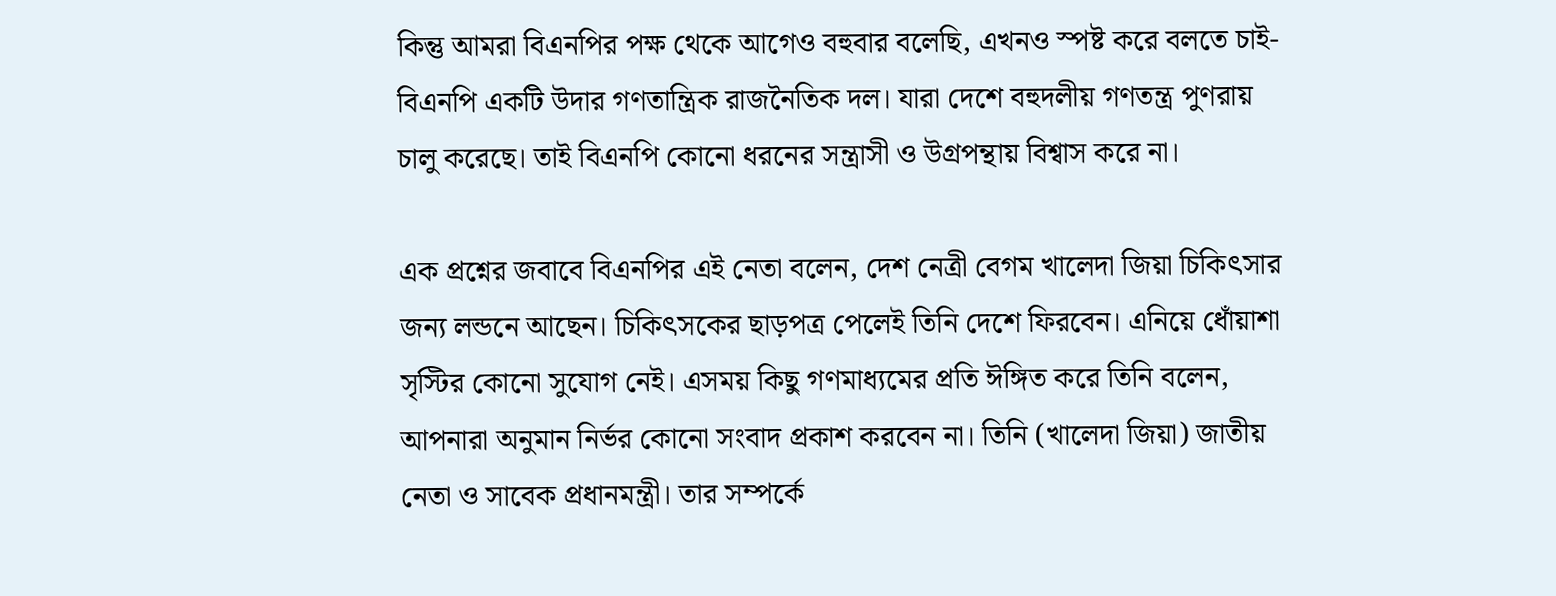কিন্তু আমরা বিএনপির পক্ষ থেকে আগেও বহুবার বলেছি, এখনও স্পষ্ট করে বলতে চাই- বিএনপি একটি উদার গণতান্ত্রিক রাজনৈতিক দল। যারা দেশে বহুদলীয় গণতন্ত্র পুণরায় চালু করেছে। তাই বিএনপি কোনো ধরনের সন্ত্রাসী ও উগ্রপন্থায় বিশ্বাস করে না।

এক প্রশ্নের জবাবে বিএনপির এই নেতা বলেন, দেশ নেত্রী বেগম খালেদা জিয়া চিকিৎসার জন্য লন্ডনে আছেন। চিকিৎসকের ছাড়পত্র পেলেই তিনি দেশে ফিরবেন। এনিয়ে ধোঁয়াশা সৃস্টির কোনো সুযোগ নেই। এসময় কিছু গণমাধ্যমের প্রতি ঈঙ্গিত করে তিনি বলেন, আপনারা অনুমান নির্ভর কোনো সংবাদ প্রকাশ করবেন না। তিনি (খালেদা জিয়া) জাতীয় নেতা ও সাবেক প্রধানমন্ত্রী। তার সম্পর্কে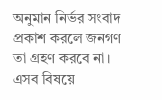অনুমান নির্ভর সংবাদ প্রকাশ করলে জনগণ তা গ্রহণ করবে না। এসব বিষয়ে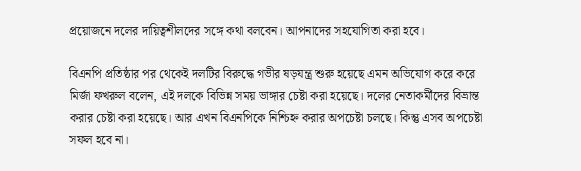প্রয়োজনে দলের দায়িত্বশীলদের সঙ্গে কথা বলবেন। আপনাদের সহযোগিতা করা হবে।

বিএনপি প্রতিষ্ঠার পর থেকেই দলটির বিরুদ্ধে গভীর ষড়যন্ত্র শুরু হয়েছে এমন অভিযোগ করে করে মির্জা ফখরুল বলেন, এই দলকে বিভিন্ন সময় ভাঙ্গার চেষ্টা করা হয়েছে। দলের নেতাকর্মীদের বিভ্রান্ত করার চেষ্টা করা হয়েছে। আর এখন বিএনপিকে নিশ্চিহ্ন করার অপচেষ্টা চলছে। কিন্তু এসব অপচেষ্টা সফল হবে না।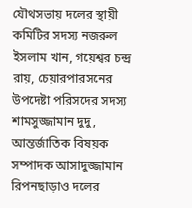যৌথসভায় দলের স্থায়ী কমিটির সদস্য নজরুল ইসলাম খান, গয়েশ্বর চন্দ্র রায়, চেয়ারপারসনের উপদেষ্টা পরিসদের সদস্য শামসুজ্জামান দুদু, আন্তর্জাতিক বিষয়ক সম্পাদক আসাদুজ্জামান রিপনছাড়াও দলের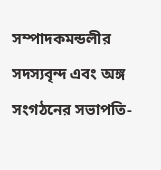সম্পাদকমন্ডলীর সদস্যবৃন্দ এবং অঙ্গ সংগঠনের সভাপতি-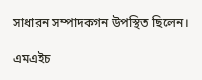সাধারন সম্পাদকগন উপস্থিত ছিলেন।

এমএইচ